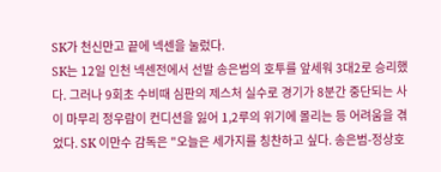SK가 천신만고 끝에 넥센을 눌렀다.
SK는 12일 인천 넥센전에서 선발 송은범의 호투를 앞세워 3대2로 승리했다. 그러나 9회초 수비때 심판의 제스처 실수로 경기가 8분간 중단되는 사이 마무리 정우람이 컨디션을 잃어 1,2루의 위기에 몰리는 등 어려움을 겪었다. SK 이만수 감독은 "오늘은 세가지를 칭찬하고 싶다. 송은범-정상호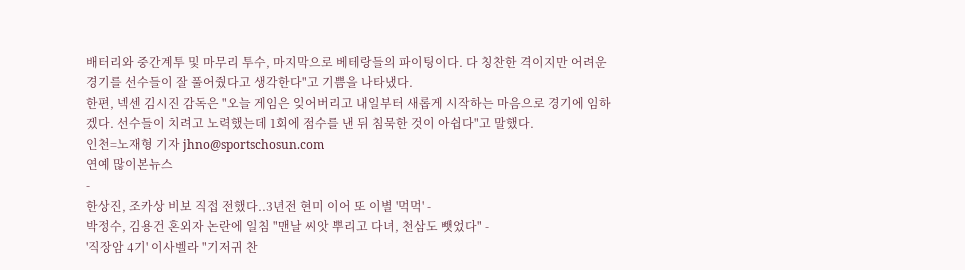배터리와 중간계투 및 마무리 투수, 마지막으로 베테랑들의 파이팅이다. 다 칭찬한 격이지만 어려운 경기를 선수들이 잘 풀어줬다고 생각한다"고 기쁨을 나타냈다.
한편, 넥센 김시진 감독은 "오늘 게임은 잊어버리고 내일부터 새롭게 시작하는 마음으로 경기에 임하겠다. 선수들이 치려고 노력했는데 1회에 점수를 낸 뒤 침묵한 것이 아쉽다"고 말했다.
인천=노재형 기자 jhno@sportschosun.com
연예 많이본뉴스
-
한상진, 조카상 비보 직접 전했다..3년전 현미 이어 또 이별 '먹먹' -
박정수, 김용건 혼외자 논란에 일침 "맨날 씨앗 뿌리고 다녀, 천삼도 뺏었다" -
'직장암 4기' 이사벨라 "기저귀 찬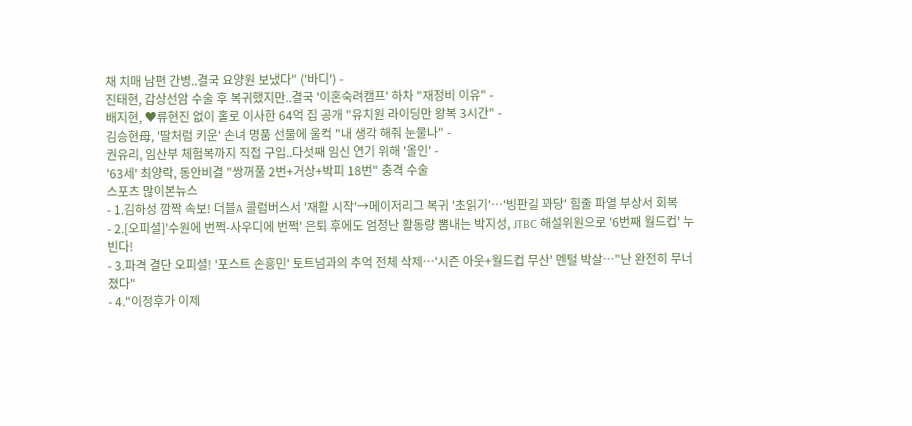채 치매 남편 간병..결국 요양원 보냈다" ('바디') -
진태현, 갑상선암 수술 후 복귀했지만..결국 '이혼숙려캠프' 하차 "재정비 이유" -
배지현, ♥류현진 없이 홀로 이사한 64억 집 공개 "유치원 라이딩만 왕복 3시간" -
김승현母, '딸처럼 키운' 손녀 명품 선물에 울컥 "내 생각 해줘 눈물나" -
권유리, 임산부 체험복까지 직접 구입..다섯째 임신 연기 위해 '올인' -
'63세' 최양락, 동안비결 "쌍꺼풀 2번+거상+박피 18번" 충격 수술
스포츠 많이본뉴스
- 1.김하성 깜짝 속보! 더블A 콜럼버스서 '재활 시작'→메이저리그 복귀 '초읽기'…'빙판길 꽈당' 힘줄 파열 부상서 회복
- 2.[오피셜]'수원에 번쩍-사우디에 번쩍' 은퇴 후에도 엄청난 활동량 뽐내는 박지성, JTBC 해설위원으로 '6번째 월드컵' 누빈다!
- 3.파격 결단 오피셜! '포스트 손흥민' 토트넘과의 추억 전체 삭제…'시즌 아웃+월드컵 무산' 멘털 박살…"난 완전히 무너졌다"
- 4."이정후가 이제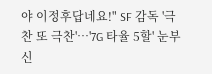야 이정후답네요!" SF 감독 '극찬 또 극찬'…'7G 타율 5할' 눈부신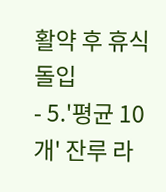활약 후 휴식 돌입
- 5.'평균 10개' 잔루 라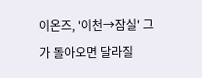이온즈, '이천→잠실' 그가 돌아오면 달라질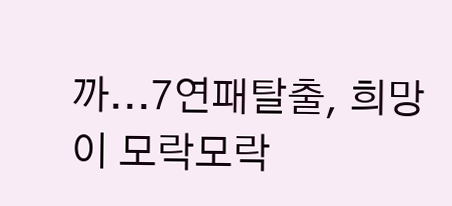까...7연패탈출, 희망이 모락모락